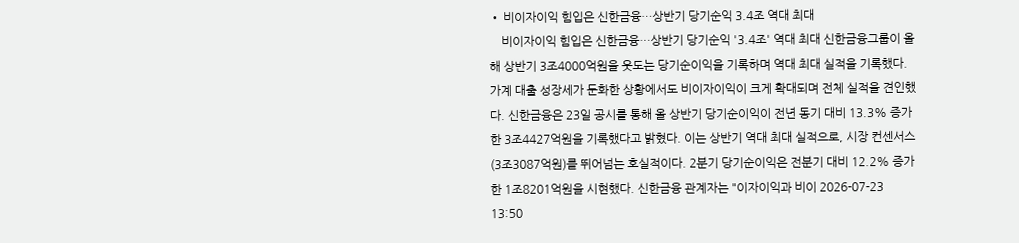• 비이자이익 힘입은 신한금융…상반기 당기순익 3.4조 역대 최대
    비이자이익 힘입은 신한금융…상반기 당기순익 '3.4조' 역대 최대 신한금융그룹이 올해 상반기 3조4000억원을 웃도는 당기순이익을 기록하며 역대 최대 실적을 기록했다. 가계 대출 성장세가 둔화한 상황에서도 비이자이익이 크게 확대되며 전체 실적을 견인했다. 신한금융은 23일 공시를 통해 올 상반기 당기순이익이 전년 동기 대비 13.3% 증가한 3조4427억원을 기록했다고 밝혔다. 이는 상반기 역대 최대 실적으로, 시장 컨센서스(3조3087억원)를 뛰어넘는 호실적이다. 2분기 당기순이익은 전분기 대비 12.2% 증가한 1조8201억원을 시현했다. 신한금융 관계자는 "이자이익과 비이 2026-07-23 13:50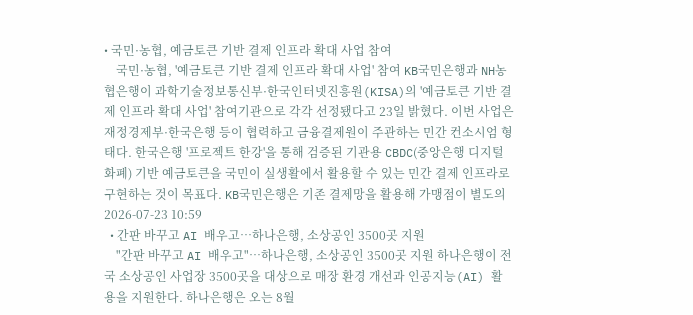• 국민·농협, 예금토큰 기반 결제 인프라 확대 사업 참여
    국민·농협, '예금토큰 기반 결제 인프라 확대 사업' 참여 KB국민은행과 NH농협은행이 과학기술정보통신부·한국인터넷진흥원(KISA)의 '예금토큰 기반 결제 인프라 확대 사업' 참여기관으로 각각 선정됐다고 23일 밝혔다. 이번 사업은 재정경제부·한국은행 등이 협력하고 금융결제원이 주관하는 민간 컨소시엄 형태다. 한국은행 '프로젝트 한강'을 통해 검증된 기관용 CBDC(중앙은행 디지털화폐) 기반 예금토큰을 국민이 실생활에서 활용할 수 있는 민간 결제 인프라로 구현하는 것이 목표다. KB국민은행은 기존 결제망을 활용해 가맹점이 별도의 2026-07-23 10:59
  • 간판 바꾸고 AI 배우고…하나은행, 소상공인 3500곳 지원
    "간판 바꾸고 AI 배우고"…하나은행, 소상공인 3500곳 지원 하나은행이 전국 소상공인 사업장 3500곳을 대상으로 매장 환경 개선과 인공지능(AI) 활용을 지원한다. 하나은행은 오는 8월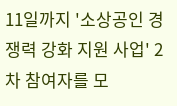11일까지 '소상공인 경쟁력 강화 지원 사업' 2차 참여자를 모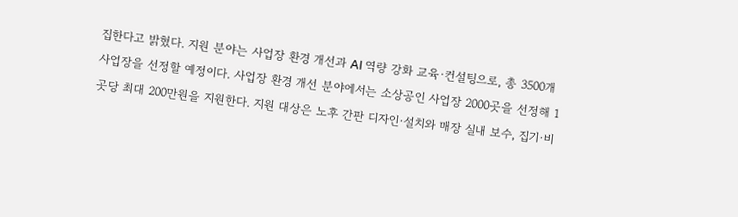집한다고 밝혔다. 지원 분야는 사업장 환경 개선과 AI 역량 강화 교육·컨설팅으로, 총 3500개 사업장을 선정할 예정이다. 사업장 환경 개선 분야에서는 소상공인 사업장 2000곳을 선정해 1곳당 최대 200만원을 지원한다. 지원 대상은 노후 간판 디자인·설치와 매장 실내 보수, 집기·비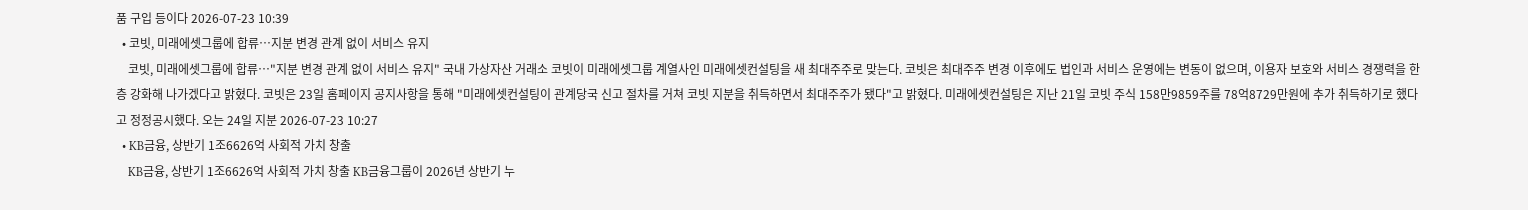품 구입 등이다 2026-07-23 10:39
  • 코빗, 미래에셋그룹에 합류…지분 변경 관계 없이 서비스 유지
    코빗, 미래에셋그룹에 합류…"지분 변경 관계 없이 서비스 유지" 국내 가상자산 거래소 코빗이 미래에셋그룹 계열사인 미래에셋컨설팅을 새 최대주주로 맞는다. 코빗은 최대주주 변경 이후에도 법인과 서비스 운영에는 변동이 없으며, 이용자 보호와 서비스 경쟁력을 한층 강화해 나가겠다고 밝혔다. 코빗은 23일 홈페이지 공지사항을 통해 "미래에셋컨설팅이 관계당국 신고 절차를 거쳐 코빗 지분을 취득하면서 최대주주가 됐다"고 밝혔다. 미래에셋컨설팅은 지난 21일 코빗 주식 158만9859주를 78억8729만원에 추가 취득하기로 했다고 정정공시했다. 오는 24일 지분 2026-07-23 10:27
  • KB금융, 상반기 1조6626억 사회적 가치 창출
    KB금융, 상반기 1조6626억 사회적 가치 창출 KB금융그룹이 2026년 상반기 누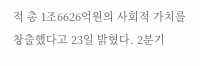적 총 1조6626억원의 사회적 가치를 창출했다고 23일 밝혔다. 2분기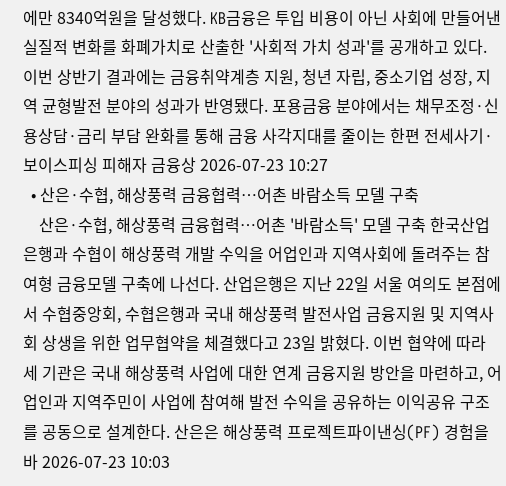에만 8340억원을 달성했다. KB금융은 투입 비용이 아닌 사회에 만들어낸 실질적 변화를 화폐가치로 산출한 '사회적 가치 성과'를 공개하고 있다. 이번 상반기 결과에는 금융취약계층 지원, 청년 자립, 중소기업 성장, 지역 균형발전 분야의 성과가 반영됐다. 포용금융 분야에서는 채무조정·신용상담·금리 부담 완화를 통해 금융 사각지대를 줄이는 한편 전세사기·보이스피싱 피해자 금융상 2026-07-23 10:27
  • 산은·수협, 해상풍력 금융협력…어촌 바람소득 모델 구축
    산은·수협, 해상풍력 금융협력…어촌 '바람소득' 모델 구축 한국산업은행과 수협이 해상풍력 개발 수익을 어업인과 지역사회에 돌려주는 참여형 금융모델 구축에 나선다. 산업은행은 지난 22일 서울 여의도 본점에서 수협중앙회, 수협은행과 국내 해상풍력 발전사업 금융지원 및 지역사회 상생을 위한 업무협약을 체결했다고 23일 밝혔다. 이번 협약에 따라 세 기관은 국내 해상풍력 사업에 대한 연계 금융지원 방안을 마련하고, 어업인과 지역주민이 사업에 참여해 발전 수익을 공유하는 이익공유 구조를 공동으로 설계한다. 산은은 해상풍력 프로젝트파이낸싱(PF) 경험을 바 2026-07-23 10:03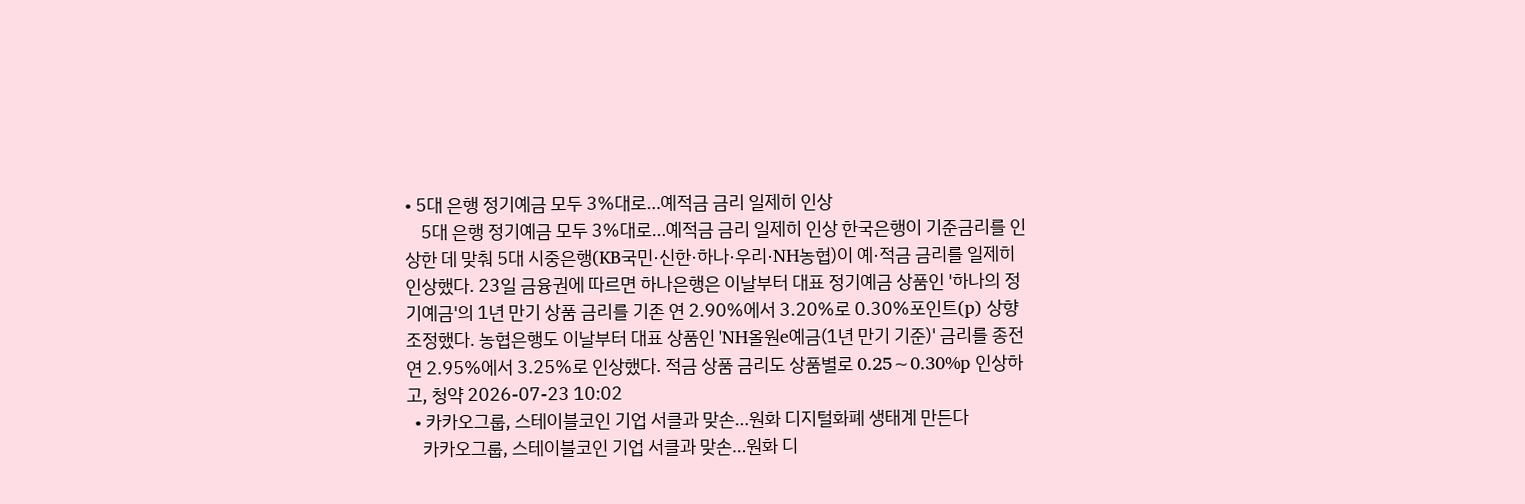• 5대 은행 정기예금 모두 3%대로…예적금 금리 일제히 인상
    5대 은행 정기예금 모두 3%대로…예적금 금리 일제히 인상 한국은행이 기준금리를 인상한 데 맞춰 5대 시중은행(KB국민·신한·하나·우리·NH농협)이 예·적금 금리를 일제히 인상했다. 23일 금융권에 따르면 하나은행은 이날부터 대표 정기예금 상품인 '하나의 정기예금'의 1년 만기 상품 금리를 기존 연 2.90%에서 3.20%로 0.30%포인트(p) 상향 조정했다. 농협은행도 이날부터 대표 상품인 'NH올원e예금(1년 만기 기준)' 금리를 종전 연 2.95%에서 3.25%로 인상했다. 적금 상품 금리도 상품별로 0.25∼0.30%p 인상하고, 청약 2026-07-23 10:02
  • 카카오그룹, 스테이블코인 기업 서클과 맞손…원화 디지털화폐 생태계 만든다
    카카오그룹, 스테이블코인 기업 서클과 맞손…원화 디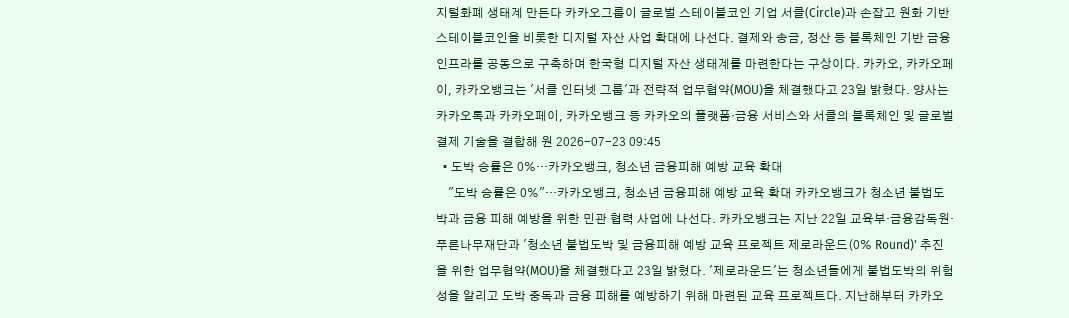지털화폐 생태계 만든다 카카오그룹이 글로벌 스테이블코인 기업 서클(Circle)과 손잡고 원화 기반 스테이블코인을 비롯한 디지털 자산 사업 확대에 나선다. 결제와 송금, 정산 등 블록체인 기반 금융 인프라를 공동으로 구축하며 한국형 디지털 자산 생태계를 마련한다는 구상이다. 카카오, 카카오페이, 카카오뱅크는 '서클 인터넷 그룹'과 전략적 업무협약(MOU)을 체결했다고 23일 밝혔다. 양사는 카카오톡과 카카오페이, 카카오뱅크 등 카카오의 플랫폼·금융 서비스와 서클의 블록체인 및 글로벌 결제 기술을 결합해 원 2026-07-23 09:45
  • 도박 승률은 0%…카카오뱅크, 청소년 금융피해 예방 교육 확대
    "도박 승률은 0%"…카카오뱅크, 청소년 금융피해 예방 교육 확대 카카오뱅크가 청소년 불법도박과 금융 피해 예방을 위한 민관 협력 사업에 나선다. 카카오뱅크는 지난 22일 교육부·금융감독원·푸른나무재단과 '청소년 불법도박 및 금융피해 예방 교육 프로젝트 제로라운드(0% Round)' 추진을 위한 업무협약(MOU)을 체결했다고 23일 밝혔다. '제로라운드'는 청소년들에게 불법도박의 위험성을 알리고 도박 중독과 금융 피해를 예방하기 위해 마련된 교육 프로젝트다. 지난해부터 카카오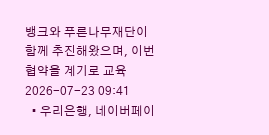뱅크와 푸른나무재단이 함께 추진해왔으며, 이번 협약을 계기로 교육 2026-07-23 09:41
  • 우리은행, 네이버페이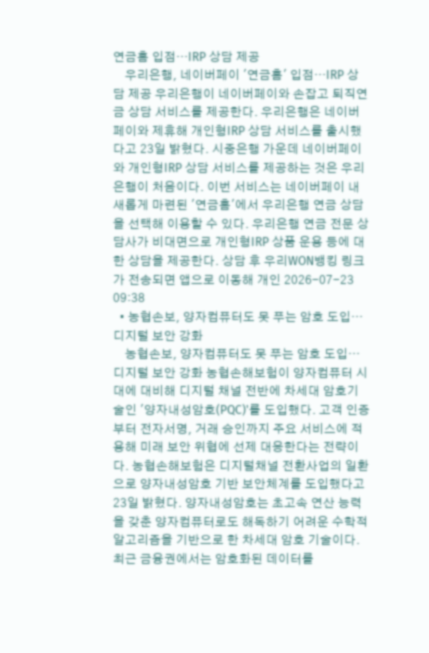연금홈 입점…IRP 상담 제공
    우리은행, 네이버페이 '연금홈' 입점…IRP 상담 제공 우리은행이 네이버페이와 손잡고 퇴직연금 상담 서비스를 제공한다. 우리은행은 네이버페이와 제휴해 개인형IRP 상담 서비스를 출시했다고 23일 밝혔다. 시중은행 가운데 네이버페이와 개인형IRP 상담 서비스를 제공하는 것은 우리은행이 처음이다. 이번 서비스는 네이버페이 내 새롭게 마련된 '연금홈'에서 우리은행 연금 상담을 선택해 이용할 수 있다. 우리은행 연금 전문 상담사가 비대면으로 개인형IRP 상품 운용 등에 대한 상담을 제공한다. 상담 후 우리WON뱅킹 링크가 전송되면 앱으로 이동해 개인 2026-07-23 09:38
  • 농협손보, 양자컴퓨터도 못 푸는 암호 도입…디지털 보안 강화
    농협손보, 양자컴퓨터도 못 푸는 암호 도입…디지털 보안 강화 농협손해보험이 양자컴퓨터 시대에 대비해 디지털 채널 전반에 차세대 암호기술인 '양자내성암호(PQC)'를 도입했다. 고객 인증부터 전자서명, 거래 승인까지 주요 서비스에 적용해 미래 보안 위협에 선제 대응한다는 전략이다. 농협손해보험은 디지털채널 전환사업의 일환으로 양자내성암호 기반 보안체계를 도입했다고 23일 밝혔다. 양자내성암호는 초고속 연산 능력을 갖춘 양자컴퓨터로도 해독하기 어려운 수학적 알고리즘을 기반으로 한 차세대 암호 기술이다. 최근 금융권에서는 암호화된 데이터를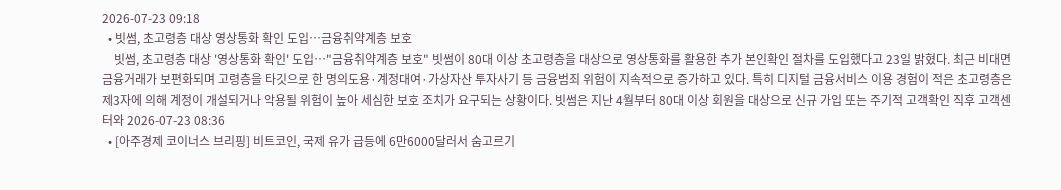2026-07-23 09:18
  • 빗썸, 초고령층 대상 영상통화 확인 도입…금융취약계층 보호
    빗썸, 초고령층 대상 '영상통화 확인' 도입…"금융취약계층 보호" 빗썸이 80대 이상 초고령층을 대상으로 영상통화를 활용한 추가 본인확인 절차를 도입했다고 23일 밝혔다. 최근 비대면 금융거래가 보편화되며 고령층을 타깃으로 한 명의도용·계정대여·가상자산 투자사기 등 금융범죄 위험이 지속적으로 증가하고 있다. 특히 디지털 금융서비스 이용 경험이 적은 초고령층은 제3자에 의해 계정이 개설되거나 악용될 위험이 높아 세심한 보호 조치가 요구되는 상황이다. 빗썸은 지난 4월부터 80대 이상 회원을 대상으로 신규 가입 또는 주기적 고객확인 직후 고객센터와 2026-07-23 08:36
  • [아주경제 코이너스 브리핑] 비트코인, 국제 유가 급등에 6만6000달러서 숨고르기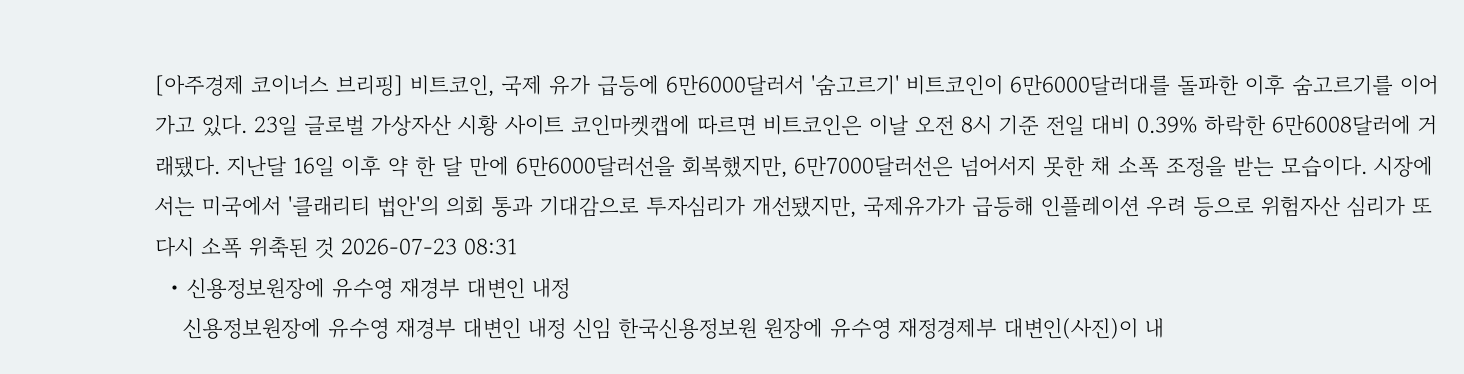[아주경제 코이너스 브리핑] 비트코인, 국제 유가 급등에 6만6000달러서 '숨고르기' 비트코인이 6만6000달러대를 돌파한 이후 숨고르기를 이어가고 있다. 23일 글로벌 가상자산 시황 사이트 코인마켓캡에 따르면 비트코인은 이날 오전 8시 기준 전일 대비 0.39% 하락한 6만6008달러에 거래됐다. 지난달 16일 이후 약 한 달 만에 6만6000달러선을 회복했지만, 6만7000달러선은 넘어서지 못한 채 소폭 조정을 받는 모습이다. 시장에서는 미국에서 '클래리티 법안'의 의회 통과 기대감으로 투자심리가 개선됐지만, 국제유가가 급등해 인플레이션 우려 등으로 위험자산 심리가 또다시 소폭 위축된 것 2026-07-23 08:31
  • 신용정보원장에 유수영 재경부 대변인 내정
    신용정보원장에 유수영 재경부 대변인 내정 신임 한국신용정보원 원장에 유수영 재정경제부 대변인(사진)이 내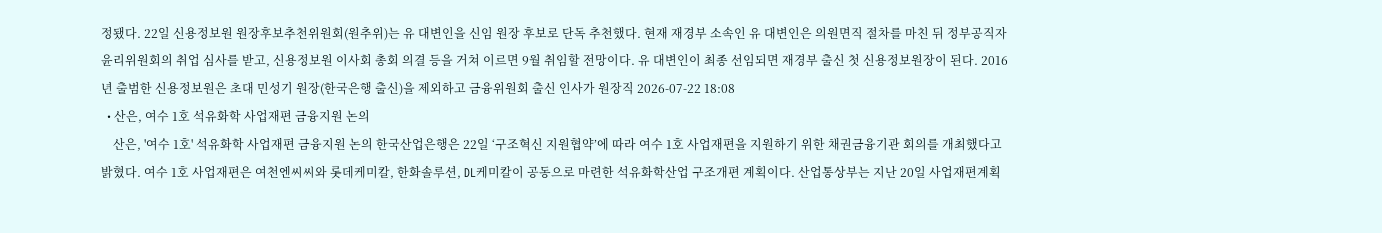정됐다. 22일 신용정보원 원장후보추천위원회(원추위)는 유 대변인을 신임 원장 후보로 단독 추천했다. 현재 재경부 소속인 유 대변인은 의원면직 절차를 마친 뒤 정부공직자윤리위원회의 취업 심사를 받고, 신용정보원 이사회 총회 의결 등을 거쳐 이르면 9월 취임할 전망이다. 유 대변인이 최종 선임되면 재경부 출신 첫 신용정보원장이 된다. 2016년 출범한 신용정보원은 초대 민성기 원장(한국은행 출신)을 제외하고 금융위원회 출신 인사가 원장직 2026-07-22 18:08
  • 산은, 여수 1호 석유화학 사업재편 금융지원 논의
    산은, '여수 1호' 석유화학 사업재편 금융지원 논의 한국산업은행은 22일 ‘구조혁신 지원협약’에 따라 여수 1호 사업재편을 지원하기 위한 채권금융기관 회의를 개최했다고 밝혔다. 여수 1호 사업재편은 여천엔씨씨와 롯데케미칼, 한화솔루션, DL케미칼이 공동으로 마련한 석유화학산업 구조개편 계획이다. 산업통상부는 지난 20일 사업재편계획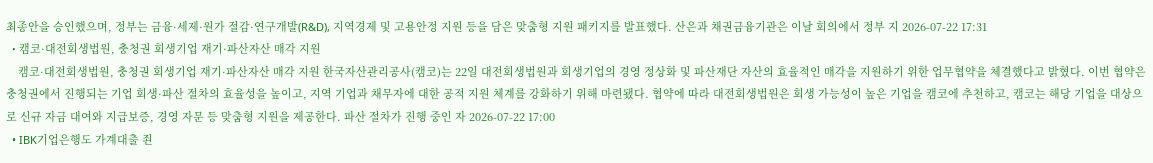최종안을 승인했으며, 정부는 금융·세제·원가 절감·연구개발(R&D), 지역경제 및 고용안정 지원 등을 담은 맞춤형 지원 패키지를 발표했다. 산은과 채권금융기관은 이날 회의에서 정부 지 2026-07-22 17:31
  • 캠코·대전회생법원, 충청권 회생기업 재기·파산자산 매각 지원
    캠코·대전회생법원, 충청권 회생기업 재기·파산자산 매각 지원 한국자산관리공사(캠코)는 22일 대전회생법원과 회생기업의 경영 정상화 및 파산재단 자산의 효율적인 매각을 지원하기 위한 업무협약을 체결했다고 밝혔다. 이번 협약은 충청권에서 진행되는 기업 회생·파산 절차의 효율성을 높이고, 지역 기업과 채무자에 대한 공적 지원 체계를 강화하기 위해 마련됐다. 협약에 따라 대전회생법원은 회생 가능성이 높은 기업을 캠코에 추천하고, 캠코는 해당 기업을 대상으로 신규 자금 대여와 지급보증, 경영 자문 등 맞춤형 지원을 제공한다. 파산 절차가 진행 중인 자 2026-07-22 17:00
  • IBK기업은행도 가계대출 죈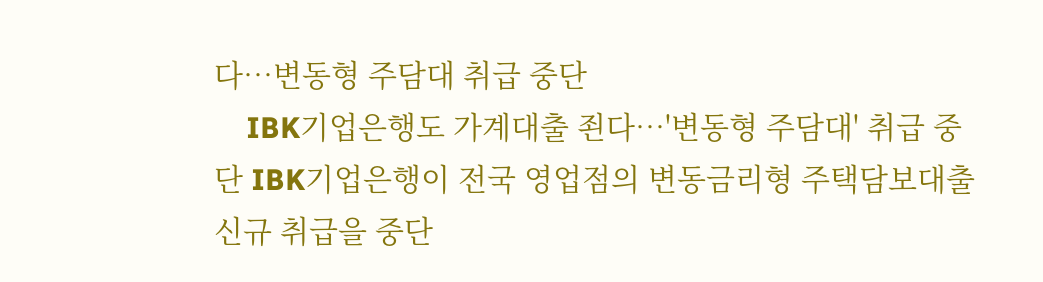다…변동형 주담대 취급 중단
    IBK기업은행도 가계대출 죈다…'변동형 주담대' 취급 중단 IBK기업은행이 전국 영업점의 변동금리형 주택담보대출 신규 취급을 중단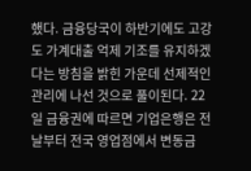했다. 금융당국이 하반기에도 고강도 가계대출 억제 기조를 유지하겠다는 방침을 밝힌 가운데 선제적인 관리에 나선 것으로 풀이된다. 22일 금융권에 따르면 기업은행은 전날부터 전국 영업점에서 변동금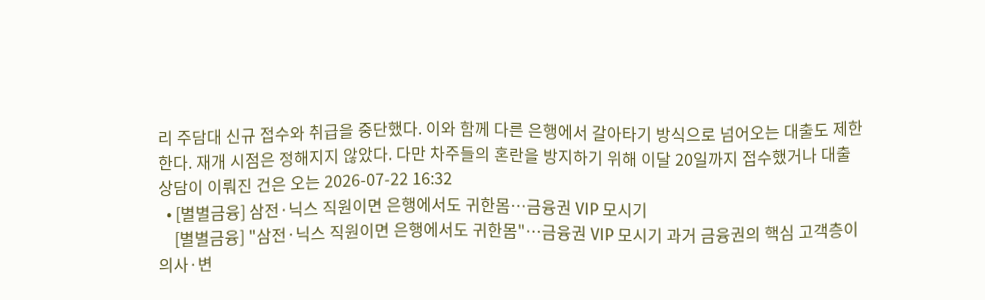리 주담대 신규 접수와 취급을 중단했다. 이와 함께 다른 은행에서 갈아타기 방식으로 넘어오는 대출도 제한한다. 재개 시점은 정해지지 않았다. 다만 차주들의 혼란을 방지하기 위해 이달 20일까지 접수했거나 대출 상담이 이뤄진 건은 오는 2026-07-22 16:32
  • [별별금융] 삼전·닉스 직원이면 은행에서도 귀한몸…금융권 VIP 모시기
    [별별금융] "삼전·닉스 직원이면 은행에서도 귀한몸"…금융권 VIP 모시기 과거 금융권의 핵심 고객층이 의사·변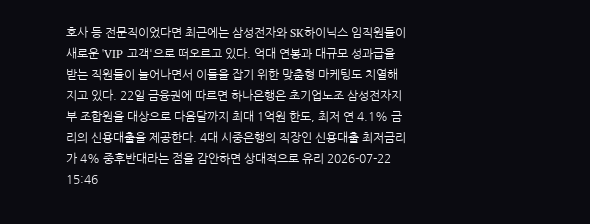호사 등 전문직이었다면 최근에는 삼성전자와 SK하이닉스 임직원들이 새로운 'VIP 고객'으로 떠오르고 있다. 억대 연봉과 대규모 성과급을 받는 직원들이 늘어나면서 이들을 잡기 위한 맞춤형 마케팅도 치열해지고 있다. 22일 금융권에 따르면 하나은행은 초기업노조 삼성전자지부 조합원을 대상으로 다음달까지 최대 1억원 한도, 최저 연 4.1% 금리의 신용대출을 제공한다. 4대 시중은행의 직장인 신용대출 최저금리가 4% 중후반대라는 점을 감안하면 상대적으로 유리 2026-07-22 15:46